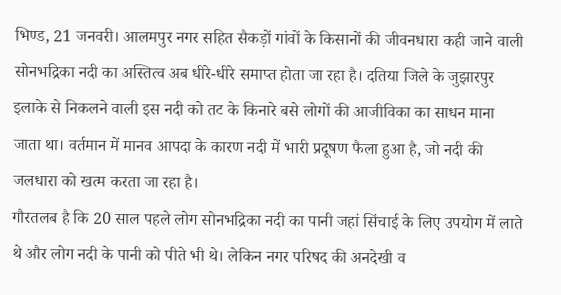भिण्ड, 21 जनवरी। आलमपुर नगर सहित सैकड़ों गांवों के किसानों की जीवनधारा कही जाने वाली सोनभद्रिका नदी का अस्तित्व अब धीरे-धीरे समाप्त होता जा रहा है। दतिया जिले के जुझारपुर इलाके से निकलने वाली इस नदी को तट के किनारे बसे लोगों की आजीविका का साधन माना जाता था। वर्तमान में मानव आपदा के कारण नदी में भारी प्रदूषण फैला हुआ है, जो नदी की जलधारा को खत्म करता जा रहा है।
गौरतलब है कि 20 साल पहले लोग सोनभद्रिका नदी का पानी जहां सिंचाई के लिए उपयोग में लाते थे और लोग नदी के पानी को पीते भी थे। लेकिन नगर परिषद की अनदेखी व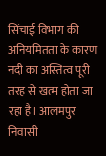सिंचाई विभाग की अनियमितता के कारण नदी का अस्तित्व पूरी तरह से खत्म होता जा रहा है। आलमपुर निवासी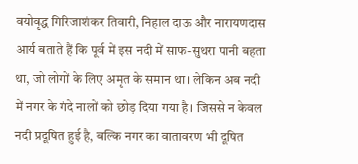वयोवृद्ध गिरिजाशंकर तिवारी, निहाल दाऊ और नारायणदास आर्य बताते हैं कि पूर्व में इस नदी में साफ-सुथरा पानी बहता था, जो लोगों के लिए अमृत के समान था। लेकिन अब नदी में नगर के गंदे नालों को छोड़ दिया गया है। जिससे न केवल नदी प्रदूषित हुई है, बल्कि नगर का वातावरण भी दूषित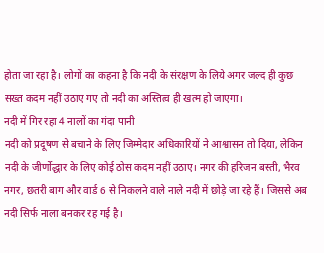होता जा रहा है। लोगों का कहना है कि नदी के संरक्षण के लिये अगर जल्द ही कुछ सख्त कदम नहीं उठाए गए तो नदी का अस्तित्व ही खत्म हो जाएगा।
नदी में गिर रहा 4 नालों का गंदा पानी
नदी को प्रदूषण से बचाने के लिए जिम्मेदार अधिकारियों ने आश्वासन तो दिया, लेकिन नदी के जीर्णोद्धार के लिए कोई ठोस कदम नहीं उठाए। नगर की हरिजन बस्ती, भैरव नगर, छतरी बाग और वार्ड 6 से निकलने वाले नाले नदी में छोड़े जा रहे हैं। जिससे अब नदी सिर्फ नाला बनकर रह गई है।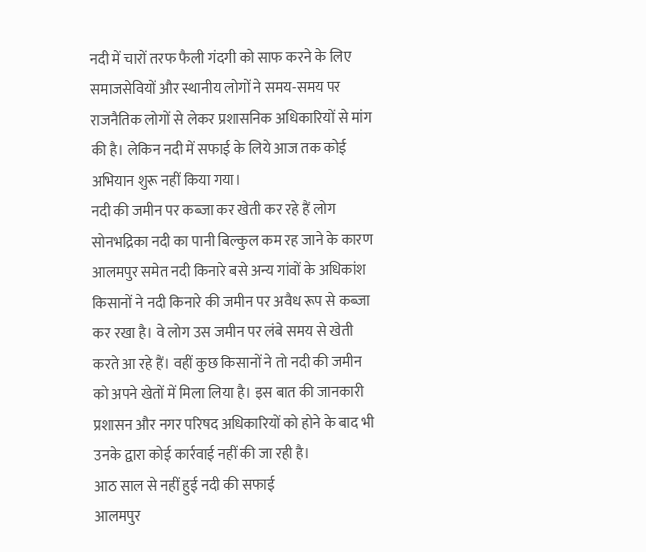नदी में चारों तरफ फैली गंदगी को साफ करने के लिए समाजसेवियों और स्थानीय लोगों ने समय-समय पर राजनैतिक लोगों से लेकर प्रशासनिक अधिकारियों से मांग की है। लेकिन नदी में सफाई के लिये आज तक कोई अभियान शुरू नहीं किया गया।
नदी की जमीन पर कब्जा कर खेती कर रहे हैं लोग
सोनभद्रिका नदी का पानी बिल्कुल कम रह जाने के कारण आलमपुर समेत नदी किनारे बसे अन्य गांवों के अधिकांश किसानों ने नदी किनारे की जमीन पर अवैध रूप से कब्जा कर रखा है। वे लोग उस जमीन पर लंबे समय से खेती करते आ रहे हैं। वहीं कुछ किसानों ने तो नदी की जमीन को अपने खेतों में मिला लिया है। इस बात की जानकारी प्रशासन और नगर परिषद अधिकारियों को होने के बाद भी उनके द्वारा कोई कार्रवाई नहीं की जा रही है।
आठ साल से नहीं हुई नदी की सफाई
आलमपुर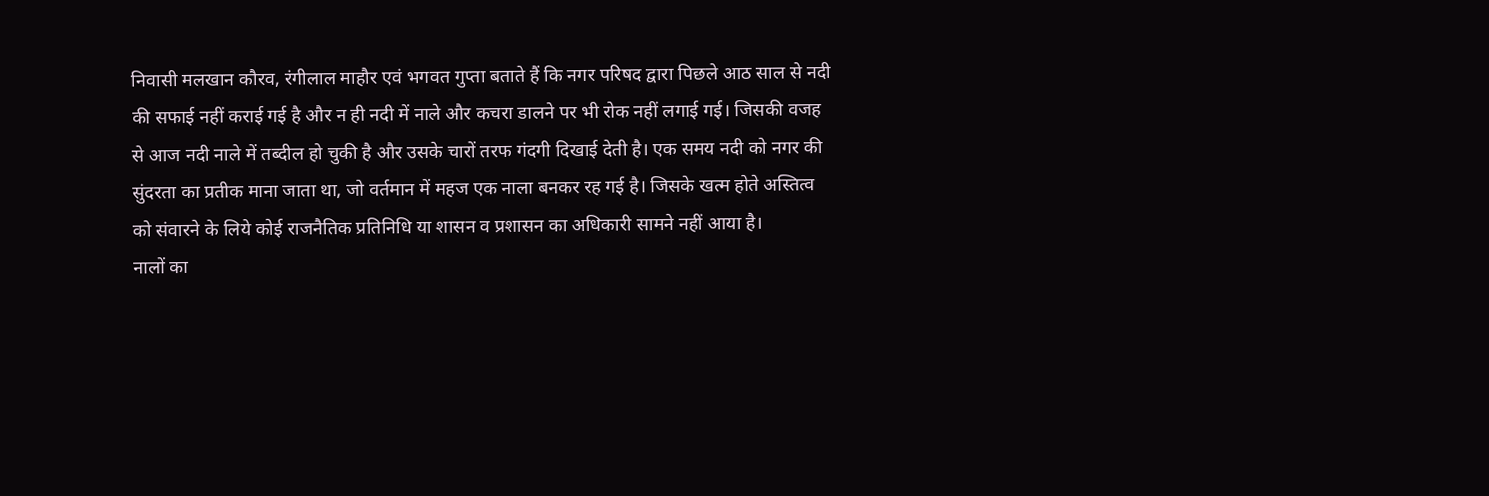निवासी मलखान कौरव, रंगीलाल माहौर एवं भगवत गुप्ता बताते हैं कि नगर परिषद द्वारा पिछले आठ साल से नदी की सफाई नहीं कराई गई है और न ही नदी में नाले और कचरा डालने पर भी रोक नहीं लगाई गई। जिसकी वजह से आज नदी नाले में तब्दील हो चुकी है और उसके चारों तरफ गंदगी दिखाई देती है। एक समय नदी को नगर की सुंदरता का प्रतीक माना जाता था, जो वर्तमान में महज एक नाला बनकर रह गई है। जिसके खत्म होते अस्तित्व को संवारने के लिये कोई राजनैतिक प्रतिनिधि या शासन व प्रशासन का अधिकारी सामने नहीं आया है।
नालों का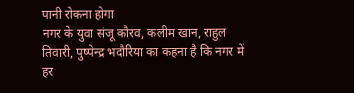पानी रोकना होगा
नगर के युवा संजू कौरव, कलीम खान, राहुल तिवारी, पुष्पेन्द्र भदौरिया का कहना है कि नगर में हर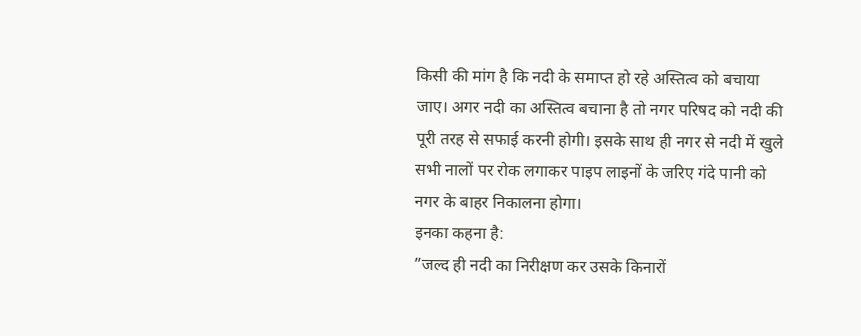किसी की मांग है कि नदी के समाप्त हो रहे अस्तित्व को बचाया जाए। अगर नदी का अस्तित्व बचाना है तो नगर परिषद को नदी की पूरी तरह से सफाई करनी होगी। इसके साथ ही नगर से नदी में खुले सभी नालों पर रोक लगाकर पाइप लाइनों के जरिए गंदे पानी को नगर के बाहर निकालना होगा।
इनका कहना है:
”जल्द ही नदी का निरीक्षण कर उसके किनारों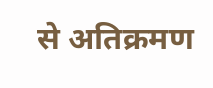से अतिक्रमण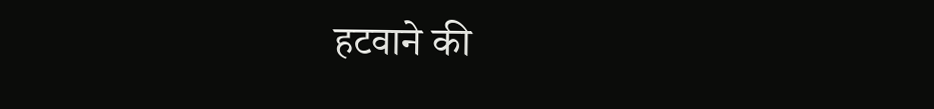हटवाने की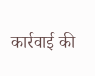कार्रवाई की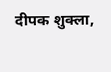दीपक शुक्ला,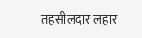तहसीलदार लहार